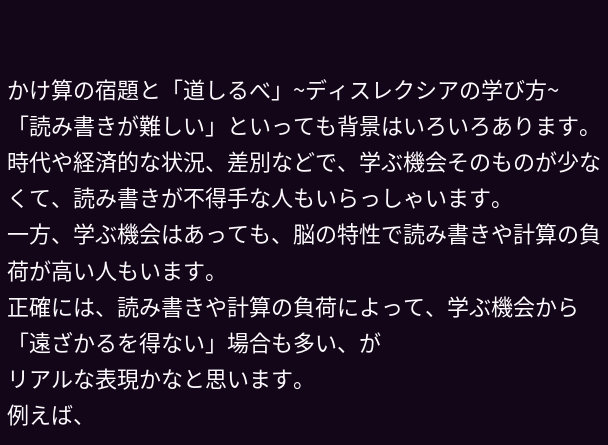かけ算の宿題と「道しるべ」~ディスレクシアの学び方~
「読み書きが難しい」といっても背景はいろいろあります。
時代や経済的な状況、差別などで、学ぶ機会そのものが少なくて、読み書きが不得手な人もいらっしゃいます。
一方、学ぶ機会はあっても、脳の特性で読み書きや計算の負荷が高い人もいます。
正確には、読み書きや計算の負荷によって、学ぶ機会から「遠ざかるを得ない」場合も多い、が
リアルな表現かなと思います。
例えば、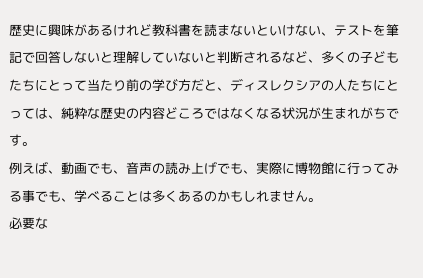歴史に興味があるけれど教科書を読まないといけない、テストを筆記で回答しないと理解していないと判断されるなど、多くの子どもたちにとって当たり前の学び方だと、ディスレクシアの人たちにとっては、純粋な歴史の内容どころではなくなる状況が生まれがちです。
例えば、動画でも、音声の読み上げでも、実際に博物館に行ってみる事でも、学べることは多くあるのかもしれません。
必要な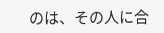のは、その人に合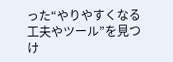った“やりやすくなる工夫やツール”を見つけ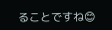ることですね😊